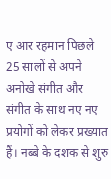ए आर रहमान पिछले 25 सालों से अपने अनोखे संगीत और संगीत के साथ नए नए प्रयोगों को लेकर प्रख्यात हैं। नब्बे के दशक से शुरु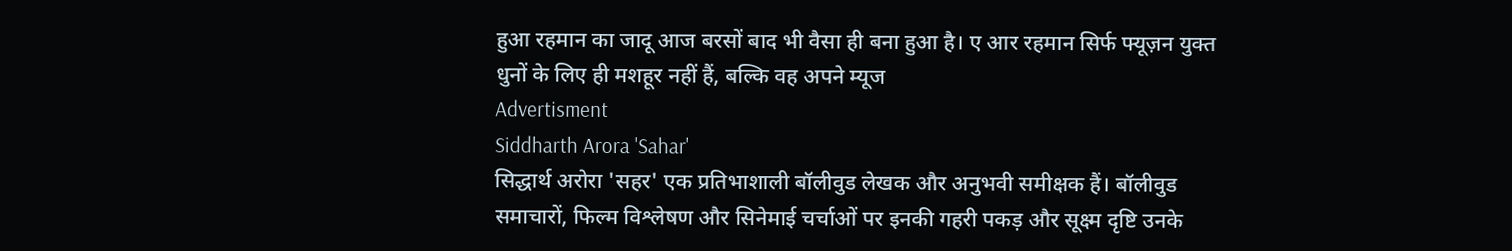हुआ रहमान का जादू आज बरसों बाद भी वैसा ही बना हुआ है। ए आर रहमान सिर्फ फ्यूज़न युक्त धुनों के लिए ही मशहूर नहीं हैं, बल्कि वह अपने म्यूज
Advertisment
Siddharth Arora 'Sahar'
सिद्धार्थ अरोरा 'सहर' एक प्रतिभाशाली बॉलीवुड लेखक और अनुभवी समीक्षक हैं। बॉलीवुड समाचारों, फिल्म विश्लेषण और सिनेमाई चर्चाओं पर इनकी गहरी पकड़ और सूक्ष्म दृष्टि उनके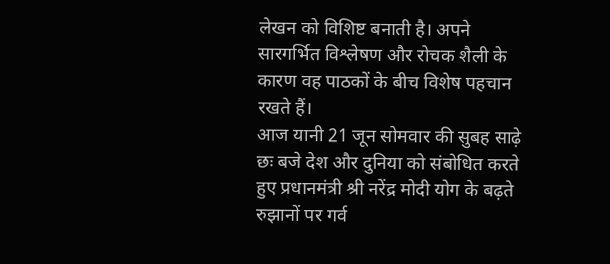लेखन को विशिष्ट बनाती है। अपने सारगर्भित विश्लेषण और रोचक शैली के कारण वह पाठकों के बीच विशेष पहचान रखते हैं।
आज यानी 21 जून सोमवार की सुबह साढ़े छः बजे देश और दुनिया को संबोधित करते हुए प्रधानमंत्री श्री नरेंद्र मोदी योग के बढ़ते रुझानों पर गर्व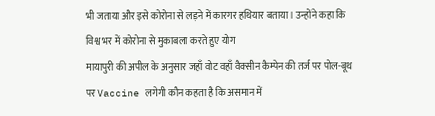भी जताया और इसे कोरोना से लड़ने में कारगर हथियार बताया। उन्होंने कहा कि विश्व भर में कोरोना से मुकाबला करते हुए योग
मायापुरी की अपील के अनुसार जहाँ वोट वहाँ वैक्सीन कैम्पेन की तर्ज पर पोल-बूथ पर Vaccine लगेगी कौन कहता है कि असमान में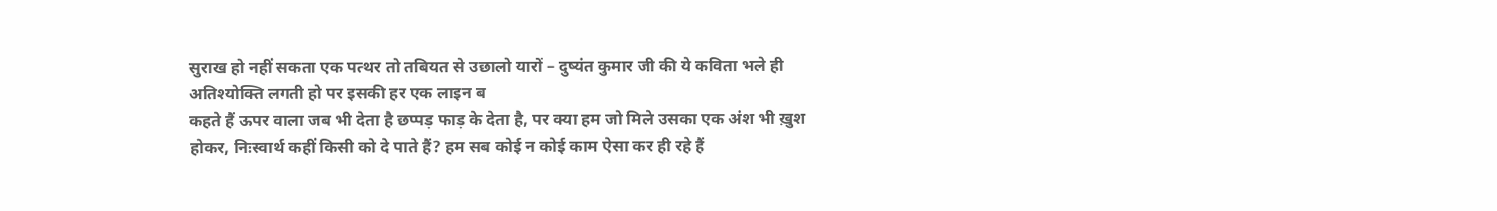सुराख हो नहीं सकता एक पत्थर तो तबियत से उछालो यारों – दुष्यंत कुमार जी की ये कविता भले ही अतिश्योक्ति लगती हो पर इसकी हर एक लाइन ब
कहते हैं ऊपर वाला जब भी देता है छप्पड़ फाड़ के देता है, पर क्या हम जो मिले उसका एक अंश भी ख़ुश होकर, निःस्वार्थ कहीं किसी को दे पाते हैं? हम सब कोई न कोई काम ऐसा कर ही रहे हैं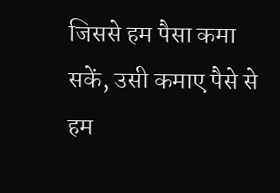जिससे हम पैसा कमा सकें, उसी कमाए पैसे से हम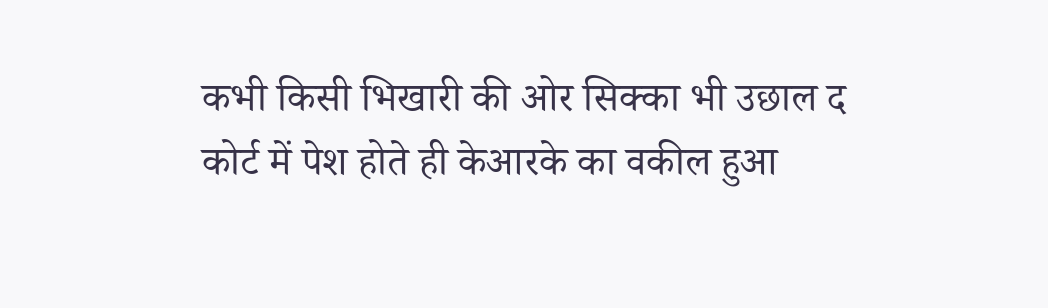कभी किसी भिखारी की ओर सिक्का भी उछाल द
कोर्ट में पेश होते ही केआरके का वकील हुआ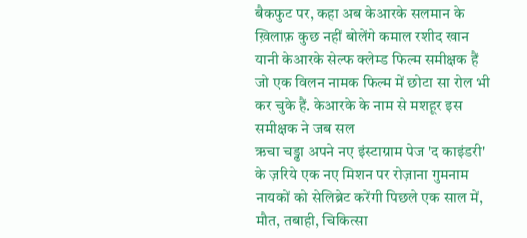बैकफुट पर, कहा अब केआरके सलमान के ख़िलाफ़ कुछ नहीं बोलेंगे कमाल रशीद खान यानी केआरके सेल्फ क्लेम्ड फिल्म समीक्षक हैं जो एक विलन नामक फिल्म में छोटा सा रोल भी कर चुके हैं. केआरके के नाम से मशहूर इस समीक्षक ने जब सल
ऋचा चड्ढा अपने नए इंस्टाग्राम पेज 'द काइंडरी' के ज़रिये एक नए मिशन पर रोज़ाना गुमनाम नायकों को सेलिब्रेट करेंगी पिछले एक साल में, मौत, तबाही, चिकित्सा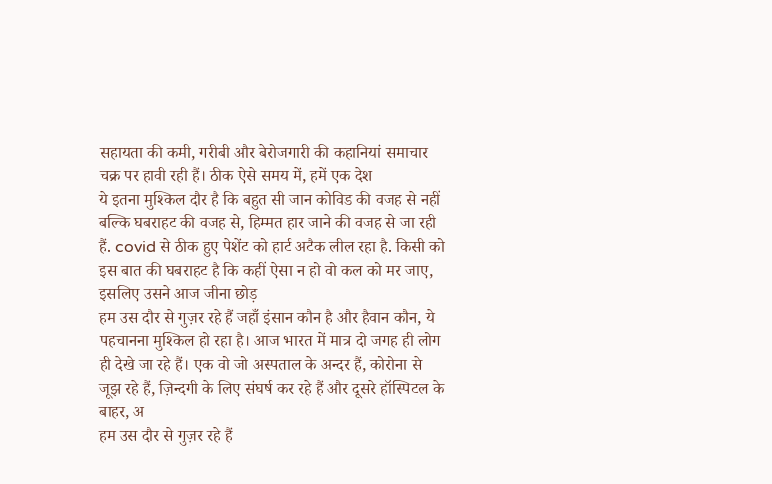सहायता की कमी, गरीबी और बेरोजगारी की कहानियां समाचार चक्र पर हावी रही हैं। ठीक ऐसे समय में, हमें एक देश
ये इतना मुश्किल दौर है कि बहुत सी जान कोविड की वजह से नहीं बल्कि घबराहट की वजह से, हिम्मत हार जाने की वजह से जा रही हैं. covid से ठीक हुए पेशेंट को हार्ट अटैक लील रहा है. किसी को इस बात की घबराहट है कि कहीं ऐसा न हो वो कल को मर जाए, इसलिए उसने आज जीना छोड़
हम उस दौर से गुज़र रहे हैं जहाँ इंसान कौन है और हैवान कौन, ये पहचानना मुश्किल हो रहा है। आज भारत में मात्र दो जगह ही लोग ही देखे जा रहे हैं। एक वो जो अस्पताल के अन्दर हैं, कोरोना से जूझ रहे हैं, ज़िन्दगी के लिए संघर्ष कर रहे हैं और दूसरे हॉस्पिटल के बाहर, अ
हम उस दौर से गुज़र रहे हैं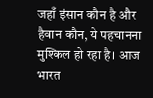जहाँ इंसान कौन है और हैवान कौन, ये पहचानना मुश्किल हो रहा है। आज भारत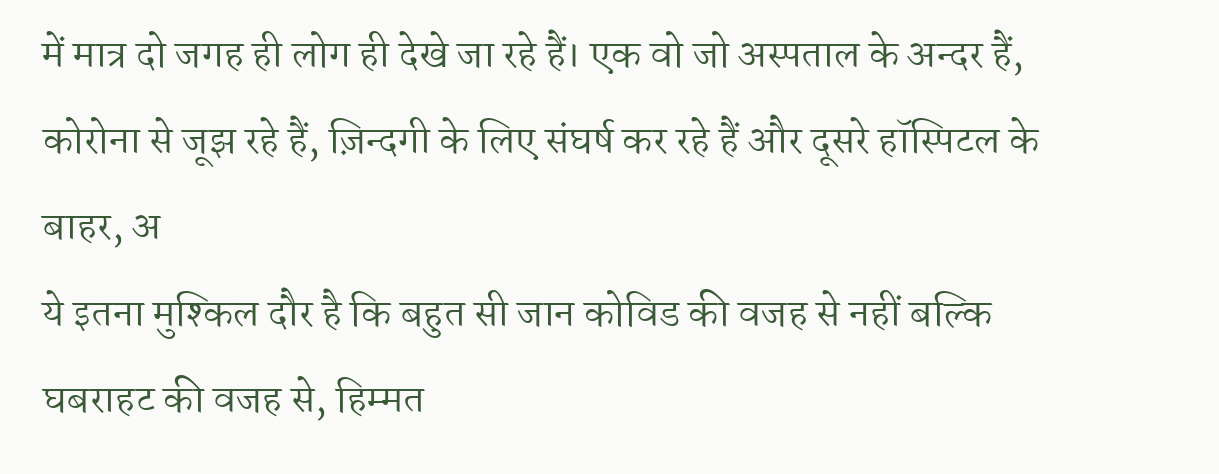में मात्र दो जगह ही लोग ही देखे जा रहे हैं। एक वो जो अस्पताल के अन्दर हैं, कोरोना से जूझ रहे हैं, ज़िन्दगी के लिए संघर्ष कर रहे हैं और दूसरे हॉस्पिटल के बाहर, अ
ये इतना मुश्किल दौर है कि बहुत सी जान कोविड की वजह से नहीं बल्कि घबराहट की वजह से, हिम्मत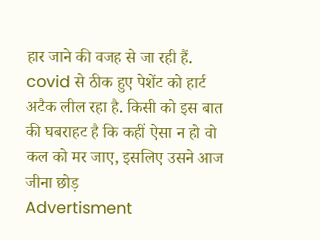हार जाने की वजह से जा रही हैं. covid से ठीक हुए पेशेंट को हार्ट अटैक लील रहा है. किसी को इस बात की घबराहट है कि कहीं ऐसा न हो वो कल को मर जाए, इसलिए उसने आज जीना छोड़
Advertisment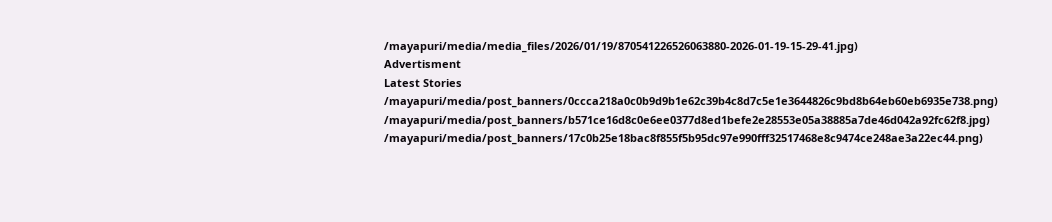/mayapuri/media/media_files/2026/01/19/870541226526063880-2026-01-19-15-29-41.jpg)
Advertisment
Latest Stories
/mayapuri/media/post_banners/0ccca218a0c0b9d9b1e62c39b4c8d7c5e1e3644826c9bd8b64eb60eb6935e738.png)
/mayapuri/media/post_banners/b571ce16d8c0e6ee0377d8ed1befe2e28553e05a38885a7de46d042a92fc62f8.jpg)
/mayapuri/media/post_banners/17c0b25e18bac8f855f5b95dc97e990fff32517468e8c9474ce248ae3a22ec44.png)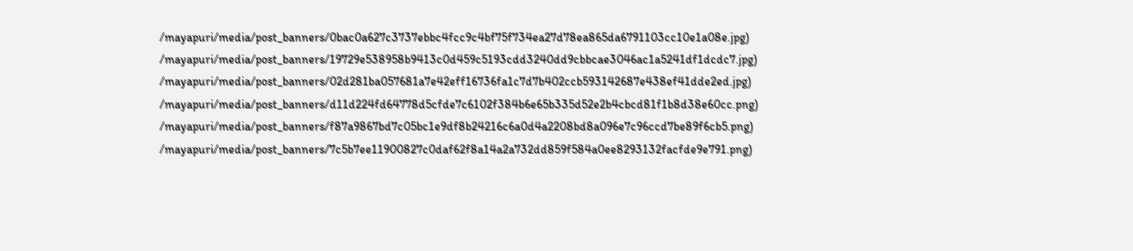/mayapuri/media/post_banners/0bac0a627c3737ebbc4fcc9c4bf75f734ea27d78ea865da6791103cc10e1a08e.jpg)
/mayapuri/media/post_banners/19729e538958b9413c0d459c5193cdd3240dd9cbbcae3046ac1a5241df1dcdc7.jpg)
/mayapuri/media/post_banners/02d281ba057681a7e42eff16736fa1c7d7b402ccb593142687e438ef41dde2ed.jpg)
/mayapuri/media/post_banners/d11d224fd64778d5cfde7c6102f384b6e65b335d52e2b4cbcd81f1b8d38e60cc.png)
/mayapuri/media/post_banners/f87a9867bd7c05bc1e9df8b24216c6a0d4a2208bd8a096e7c96ccd7be89f6cb5.png)
/mayapuri/media/post_banners/7c5b7ee11900827c0daf62f8a14a2a732dd859f584a0ee8293132facfde9e791.png)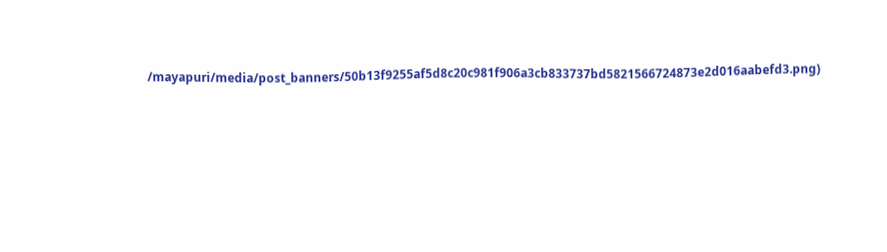/mayapuri/media/post_banners/50b13f9255af5d8c20c981f906a3cb833737bd5821566724873e2d016aabefd3.png)